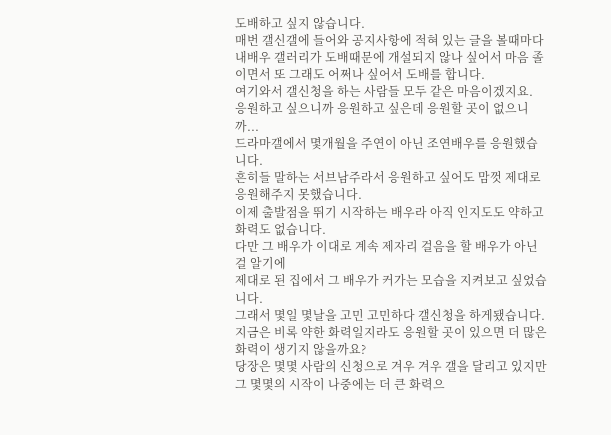도배하고 싶지 않습니다.
매번 갤신갤에 들어와 공지사항에 적혀 있는 글을 볼때마다
내배우 갤러리가 도배때문에 개설되지 않나 싶어서 마음 졸이면서 또 그래도 어쩌나 싶어서 도배를 합니다.
여기와서 갤신청을 하는 사람들 모두 같은 마음이겠지요.
응원하고 싶으니까 응원하고 싶은데 응원할 곳이 없으니까...
드라마갤에서 몇개월을 주연이 아닌 조연배우를 응원했습니다.
흔히들 말하는 서브남주라서 응원하고 싶어도 맘껏 제대로 응원해주지 못했습니다.
이제 출발점을 뛰기 시작하는 배우라 아직 인지도도 약하고 화력도 없습니다.
다만 그 배우가 이대로 계속 제자리 걸음을 할 배우가 아닌걸 알기에
제대로 된 집에서 그 배우가 커가는 모습을 지켜보고 싶었습니다.
그래서 몇일 몇날을 고민 고민하다 갤신청을 하게됐습니다.
지금은 비록 약한 화력일지라도 응원할 곳이 있으면 더 많은 화력이 생기지 않을까요?
당장은 몇몇 사람의 신청으로 겨우 겨우 갤을 달리고 있지만
그 몇몇의 시작이 나중에는 더 큰 화력으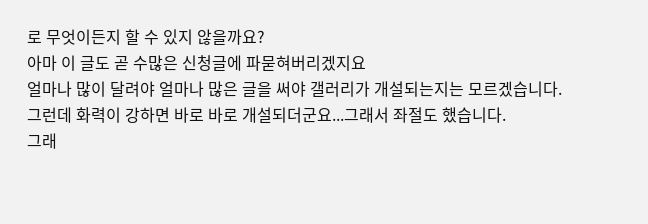로 무엇이든지 할 수 있지 않을까요?
아마 이 글도 곧 수많은 신청글에 파묻혀버리겠지요
얼마나 많이 달려야 얼마나 많은 글을 써야 갤러리가 개설되는지는 모르겠습니다.
그런데 화력이 강하면 바로 바로 개설되더군요...그래서 좌절도 했습니다.
그래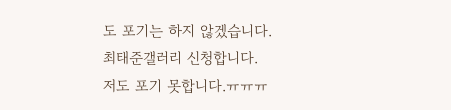도 포기는 하지 않겠습니다.
최태준갤러리 신청합니다.
저도 포기 못합니다.ㅠㅠㅠ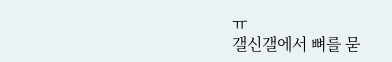ㅠ
갤신갤에서 뼈를 묻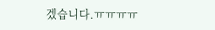겠습니다.ㅠㅠㅠㅠ